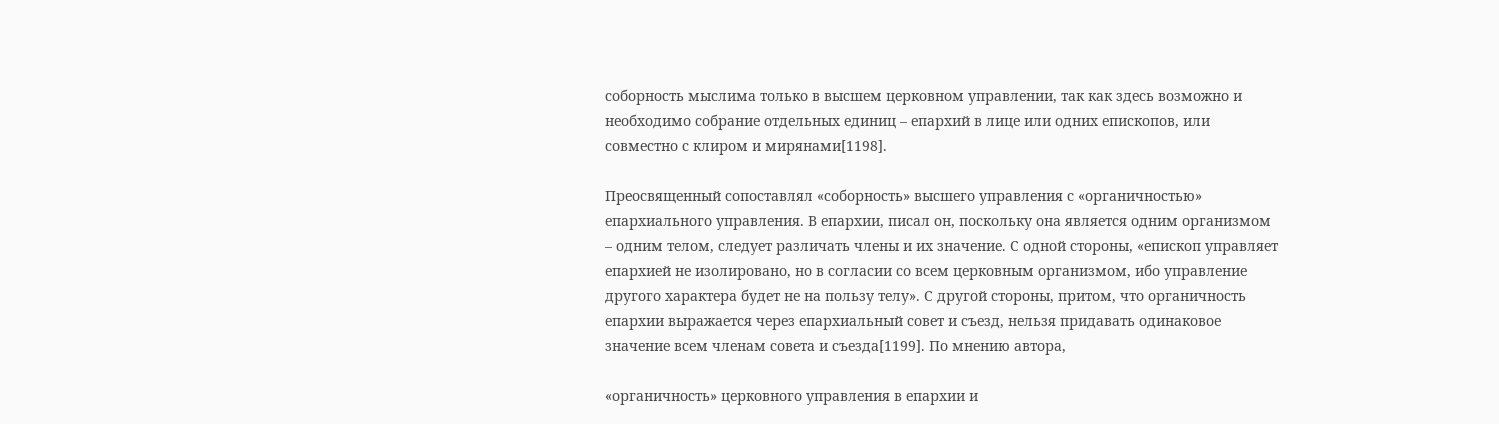соборность мыслима только в высшем церковном управлении, так как здесь возможно и необходимо собрание отдельных единиц – епархий в лице или одних епископов, или совместно с клиром и мирянами[1198].

Преосвященный сопоставлял «соборность» высшего управления с «органичностью» епархиального управления. В епархии, писал он, поскольку она является одним организмом – одним телом, следует различать члены и их значение. С одной стороны, «епископ управляет епархией не изолировано, но в согласии со всем церковным организмом, ибо управление другого характера будет не на пользу телу». С другой стороны, притом, что органичность епархии выражается через епархиальный совет и съезд, нельзя придавать одинаковое значение всем членам совета и съезда[1199]. По мнению автора,

«органичность» церковного управления в епархии и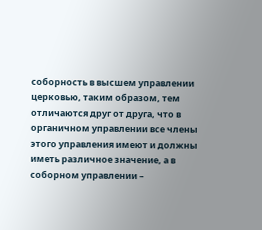соборность в высшем управлении церковью, таким образом, тем отличаются друг от друга, что в органичном управлении все члены этого управления имеют и должны иметь различное значение, а в соборном управлении –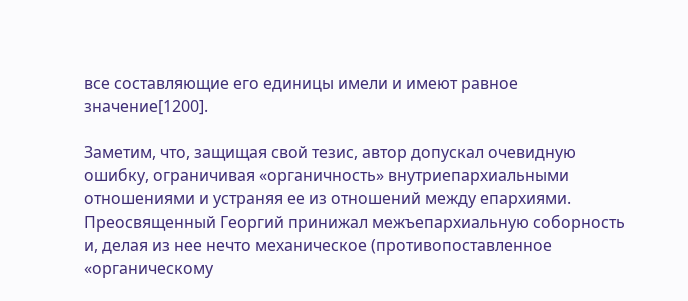все составляющие его единицы имели и имеют равное значение[1200].

Заметим, что, защищая свой тезис, автор допускал очевидную ошибку, ограничивая «органичность» внутриепархиальными отношениями и устраняя ее из отношений между епархиями. Преосвященный Георгий принижал межъепархиальную соборность и, делая из нее нечто механическое (противопоставленное «органическому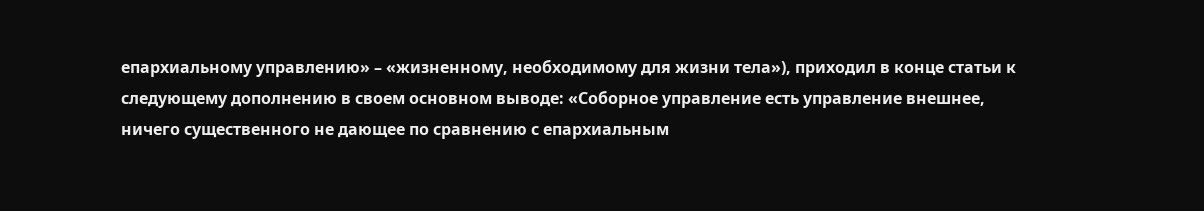епархиальному управлению» – «жизненному, необходимому для жизни тела»), приходил в конце статьи к следующему дополнению в своем основном выводе: «Соборное управление есть управление внешнее, ничего существенного не дающее по сравнению с епархиальным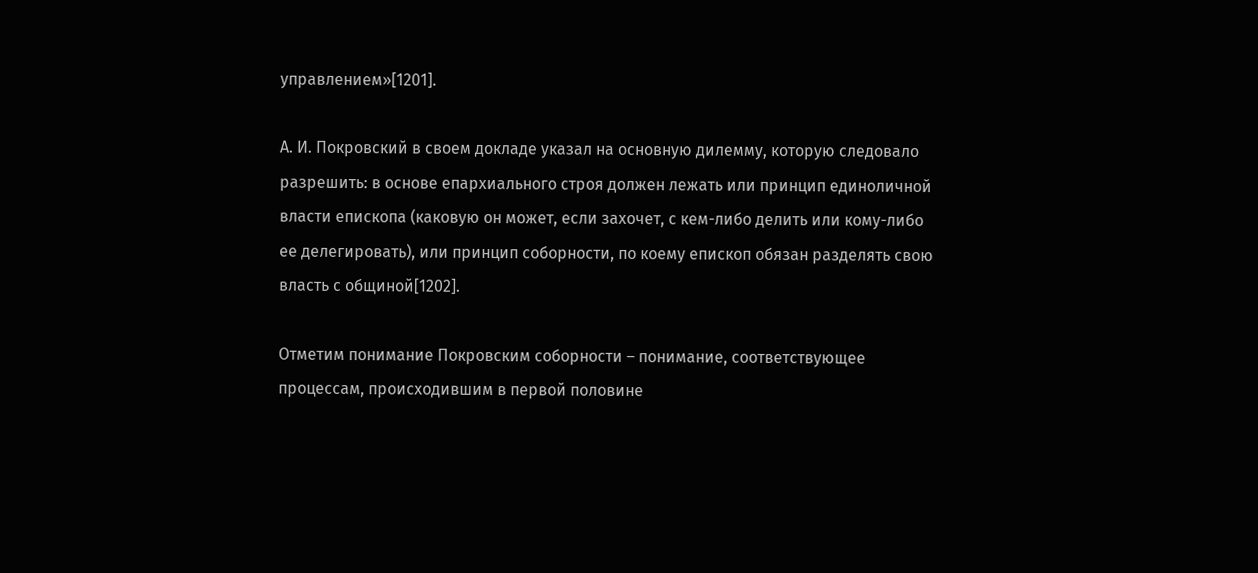управлением»[1201].

А. И. Покровский в своем докладе указал на основную дилемму, которую следовало разрешить: в основе епархиального строя должен лежать или принцип единоличной власти епископа (каковую он может, если захочет, с кем-либо делить или кому-либо ее делегировать), или принцип соборности, по коему епископ обязан разделять свою власть с общиной[1202].

Отметим понимание Покровским соборности – понимание, соответствующее процессам, происходившим в первой половине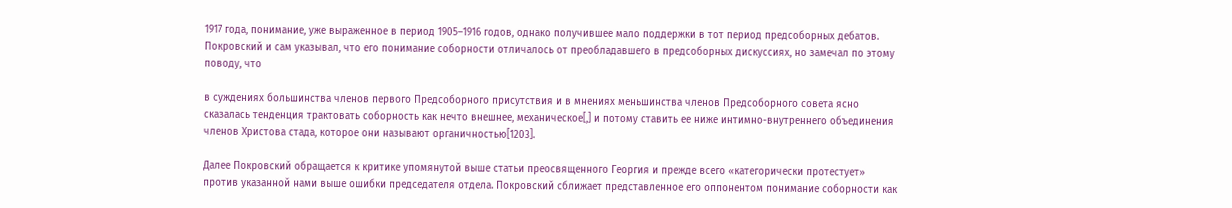1917 года, понимание, уже выраженное в период 1905–1916 годов, однако получившее мало поддержки в тот период предсоборных дебатов. Покровский и сам указывал, что его понимание соборности отличалось от преобладавшего в предсоборных дискуссиях, но замечал по этому поводу, что

в суждениях большинства членов первого Предсоборного присутствия и в мнениях меньшинства членов Предсоборного совета ясно сказалась тенденция трактовать соборность как нечто внешнее, механическое[,] и потому ставить ее ниже интимно-внутреннего объединения членов Христова стада, которое они называют органичностью[1203].

Далее Покровский обращается к критике упомянутой выше статьи преосвященного Георгия и прежде всего «категорически протестует» против указанной нами выше ошибки председателя отдела. Покровский сближает представленное его оппонентом понимание соборности как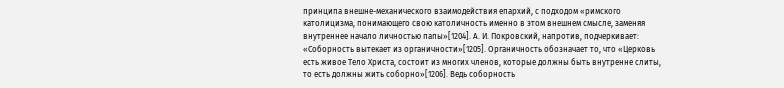принципа внешне-механического взаимодействия епархий, с подходом «римского католицизма, понимающего свою католичность именно в этом внешнем смысле, заменяя внутреннее начало личностью папы»[1204]. А. И. Покровский, напротив, подчеркивает: «Соборность вытекает из органичности»[1205]. Органичность обозначает то, что «Церковь есть живое Тело Христа, состоит из многих членов, которые должны быть внутренне слиты, то есть должны жить соборно»[1206]. Ведь соборность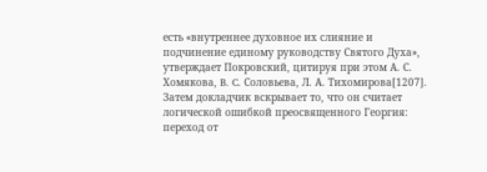есть «внутреннее духовное их слияние и подчинение единому руководству Святого Духа», утверждает Покровский, цитируя при этом А. С. Хомякова, B. C. Соловьева, Л. А. Тихомирова[1207]. Затем докладчик вскрывает то, что он считает логической ошибкой преосвященного Георгия: переход от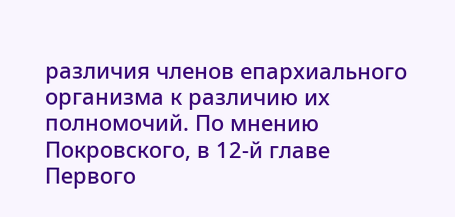различия членов епархиального организма к различию их полномочий. По мнению Покровского, в 12‑й главе Первого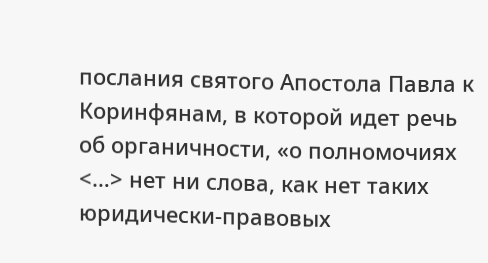послания святого Апостола Павла к Коринфянам, в которой идет речь об органичности, «о полномочиях <…> нет ни слова, как нет таких юридически-правовых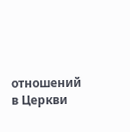отношений в Церкви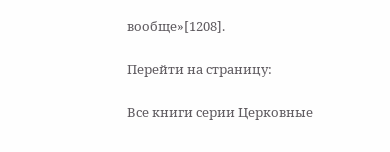вообще»[1208].

Перейти на страницу:

Все книги серии Церковные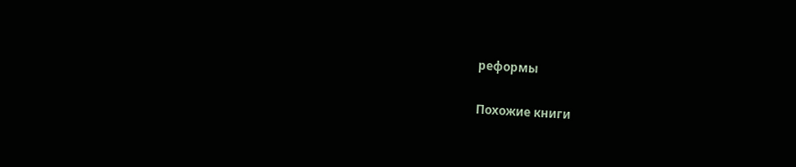реформы

Похожие книги